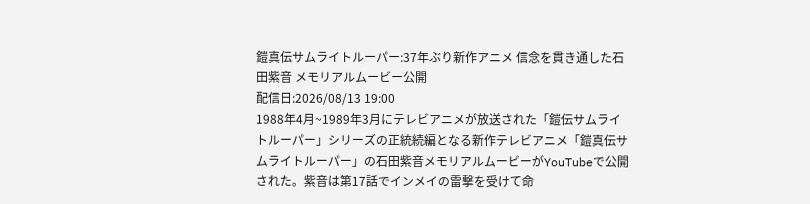鎧真伝サムライトルーパー:37年ぶり新作アニメ 信念を貫き通した石田紫音 メモリアルムービー公開
配信日:2026/08/13 19:00
1988年4月~1989年3月にテレビアニメが放送された「鎧伝サムライトルーパー」シリーズの正統続編となる新作テレビアニメ「鎧真伝サムライトルーパー」の石田紫音メモリアルムービーがYouTubeで公開された。紫音は第17話でインメイの雷撃を受けて命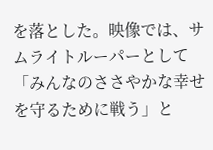を落とした。映像では、サムライトルーパーとして「みんなのささやかな幸せを守るために戦う」と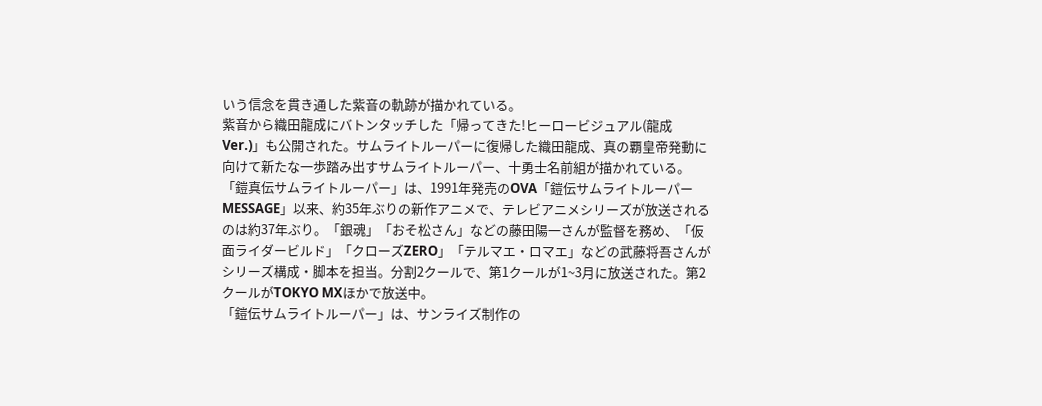いう信念を貫き通した紫音の軌跡が描かれている。
紫音から織田龍成にバトンタッチした「帰ってきた!ヒーロービジュアル(龍成Ver.)」も公開された。サムライトルーパーに復帰した織田龍成、真の覇皇帝発動に向けて新たな一歩踏み出すサムライトルーパー、十勇士名前組が描かれている。
「鎧真伝サムライトルーパー」は、1991年発売のOVA「鎧伝サムライトルーパー MESSAGE」以来、約35年ぶりの新作アニメで、テレビアニメシリーズが放送されるのは約37年ぶり。「銀魂」「おそ松さん」などの藤田陽一さんが監督を務め、「仮面ライダービルド」「クローズZERO」「テルマエ・ロマエ」などの武藤将吾さんがシリーズ構成・脚本を担当。分割2クールで、第1クールが1~3月に放送された。第2クールがTOKYO MXほかで放送中。
「鎧伝サムライトルーパー」は、サンライズ制作の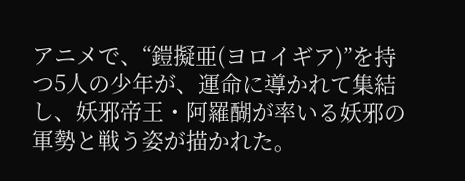アニメで、“鎧擬亜(ヨロイギア)”を持つ5人の少年が、運命に導かれて集結し、妖邪帝王・阿羅醐が率いる妖邪の軍勢と戦う姿が描かれた。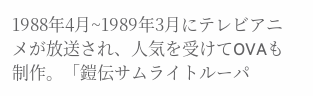1988年4月~1989年3月にテレビアニメが放送され、人気を受けてOVAも制作。「鎧伝サムライトルーパ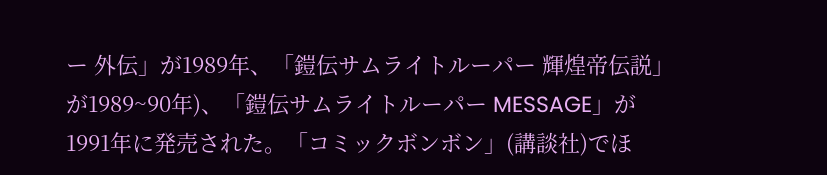ー 外伝」が1989年、「鎧伝サムライトルーパー 輝煌帝伝説」が1989~90年)、「鎧伝サムライトルーパー MESSAGE」が1991年に発売された。「コミックボンボン」(講談社)でほ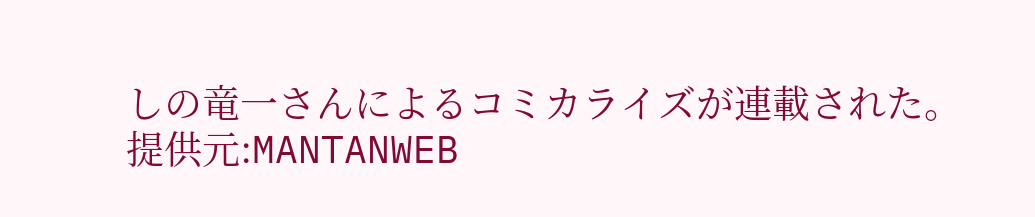しの竜一さんによるコミカライズが連載された。
提供元:MANTANWEB